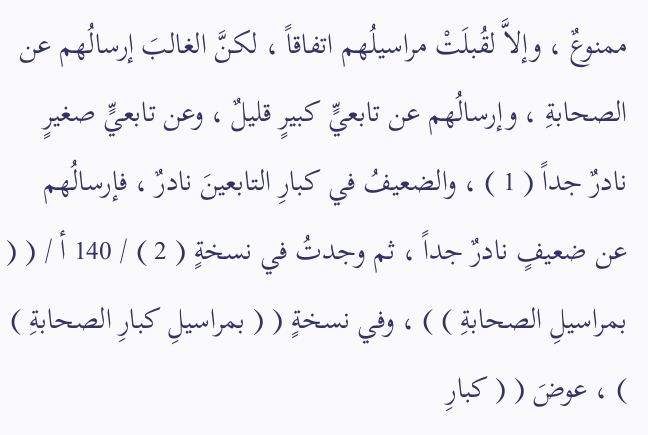ممنوعٌ ، وإلاَّ لقُبلَتْ مراسيلُهم اتفاقاً ، لكنَّ الغالبَ إرسالُهم عن الصحابةِ ، وإرسالُهم عن تابعيٍّ كبيرٍ قليلٌ ، وعن تابعيٍّ صغيرٍ نادرٌ جداً ( 1 ) ، والضعيفُ في كبارِ التابعينَ نادرٌ ، فإرسالُهم عن ضعيفٍ نادرٌ جداً ، ثم وجدتُ في نسخةٍ ( 2 ) / 140 أ / ( ( بمراسيلِ الصحابةِ ) ) ، وفي نسخةٍ ( ( بمراسيلِ كبارِ الصحابةِ ) ) ، عوضَ ( ( كبارِ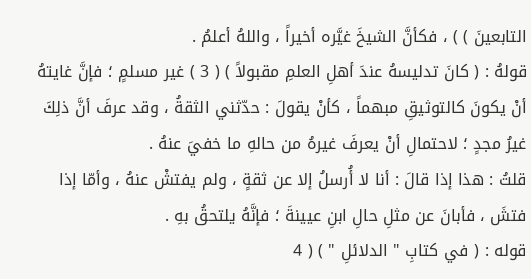التابعينَ ) ) ، فكأنَّ الشيخَ غيَّره أخيراً ، واللهُ أعلمُ .
قولهُ : ( كانَ تدليسهُ عندَ أهلِ العلمِ مقبولاً ) ( 3 ) غير مسلمٍ ؛ فإنَّ غايتهُ أنْ يكونَ كالتوثيقِ مبهماً ، كأنْ يقولَ : حدّثني الثقةُ ، وقد عرفَ أنَّ ذلِكَ غيرُ مجدٍ ؛ لاحتمالِ أنْ يعرفَ غيرهُ من حالهِ ما خفيَ عنهُ .
قلتُ : هذا إذا قالَ : أنا لا أُرسلُ إلا عن ثقةٍ ، ولم يفتشْ عنهُ ، وأمّا إذا فتشَ ، فأبانَ عن مثلِ حالِ ابنِ عيينةَ ؛ فإنَّهُ يلتحقُ بهِ .
قوله : ( في كتابِ " الدلائلِ " ) ( 4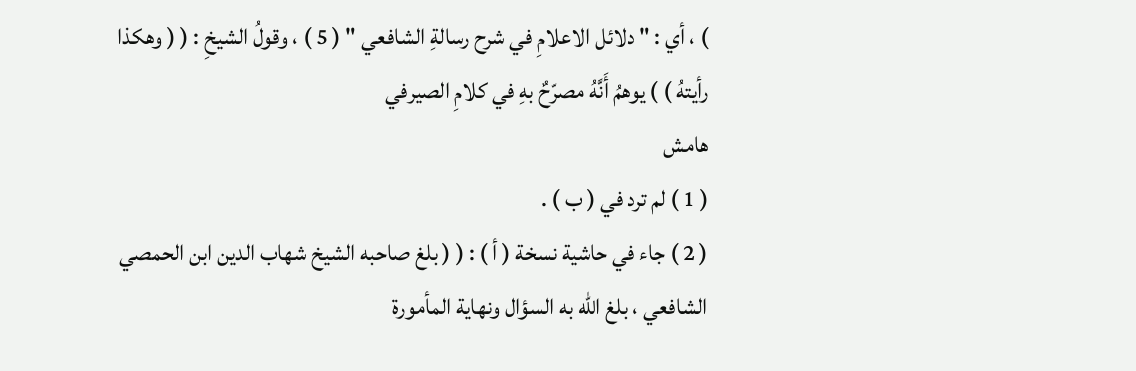) ، أي : " دلائل الاعلامِ في شرح رسالةِ الشافعي " ( 5 ) ، وقولُ الشيخِ : ( ( وهكذا رأيتهُ ) ) يوهمُ أَنَّهُ مصرّحٌ بهِ في كلامِ الصيرفي
هامش
( 1 ) لم ترد في ( ب ) .
( 2 ) جاء في حاشية نسخة ( أ ) : ( ( بلغ صاحبه الشيخ شهاب الدين ابن الحمصي الشافعي ، بلغ الله به السؤال ونهاية المأمورة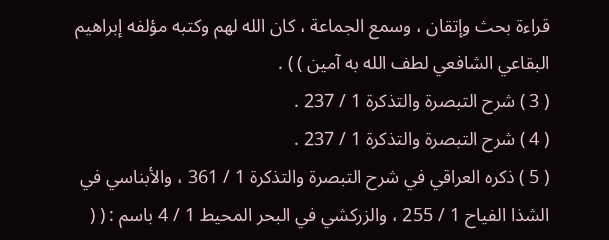قراءة بحث وإتقان ، وسمع الجماعة ، كان الله لهم وكتبه مؤلفه إبراهيم البقاعي الشافعي لطف الله به آمين ) ) .
( 3 ) شرح التبصرة والتذكرة 1 / 237 .
( 4 ) شرح التبصرة والتذكرة 1 / 237 .
( 5 ) ذكره العراقي في شرح التبصرة والتذكرة 1 / 361 ، والأبناسي في الشذا الفياح 1 / 255 ، والزركشي في البحر المحيط 1 / 4 باسم : ( (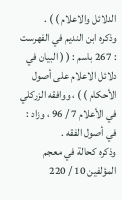الدلائل والاعلام ) ) .
وذكره ابن النديم في الفهرست : 267 باسم : ( ( البيان في دلائل الاعلام على أصول
الأحكام ) ) ، ووافقه الزركلي في الأعلام 7 / 96 ، وزاد : في أصول الفقه .
وذكره كحالة في معجم المؤلفين 10 / 220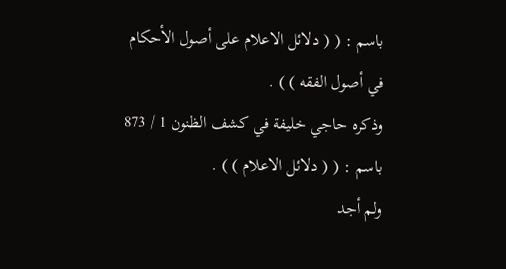باسم : ( ( دلائل الاعلام على أصول الأحكام في أصول الفقه ) ) .
وذكره حاجي خليفة في كشف الظنون 1 / 873 باسم : ( ( دلائل الاعلام ) ) .
ولم أجد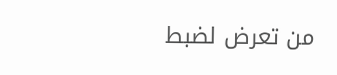من تعرض لضبط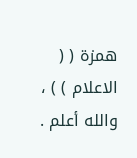همزة ( ( الاعلام ) ) ، والله أعلم .